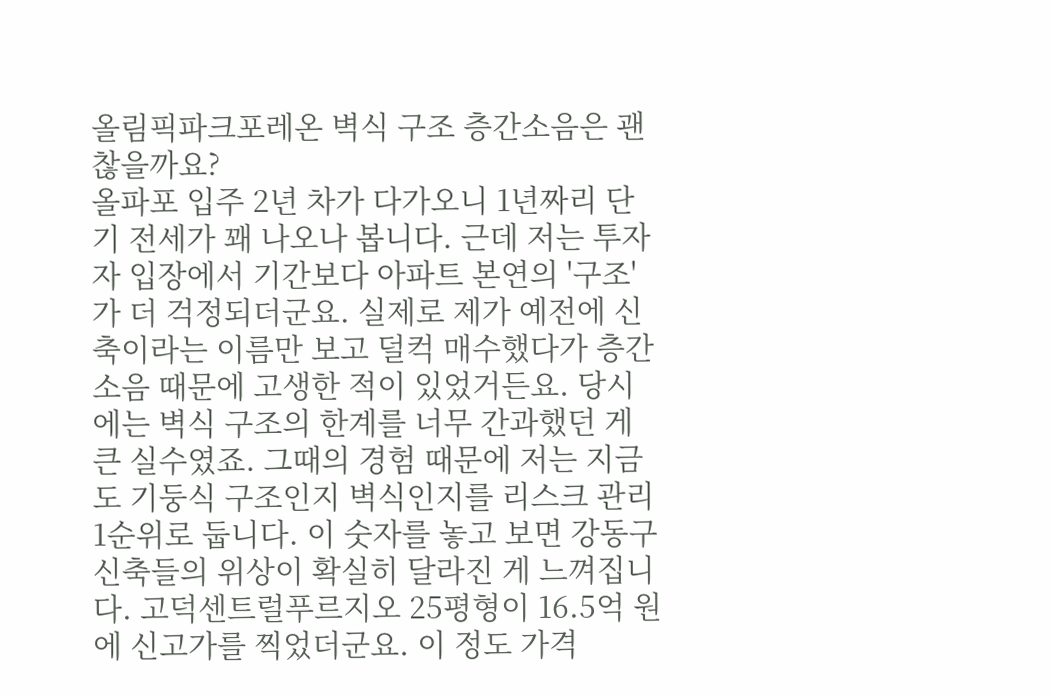올림픽파크포레온 벽식 구조 층간소음은 괜찮을까요?
올파포 입주 2년 차가 다가오니 1년짜리 단기 전세가 꽤 나오나 봅니다. 근데 저는 투자자 입장에서 기간보다 아파트 본연의 '구조'가 더 걱정되더군요. 실제로 제가 예전에 신축이라는 이름만 보고 덜컥 매수했다가 층간소음 때문에 고생한 적이 있었거든요. 당시에는 벽식 구조의 한계를 너무 간과했던 게 큰 실수였죠. 그때의 경험 때문에 저는 지금도 기둥식 구조인지 벽식인지를 리스크 관리 1순위로 둡니다. 이 숫자를 놓고 보면 강동구 신축들의 위상이 확실히 달라진 게 느껴집니다. 고덕센트럴푸르지오 25평형이 16.5억 원에 신고가를 찍었더군요. 이 정도 가격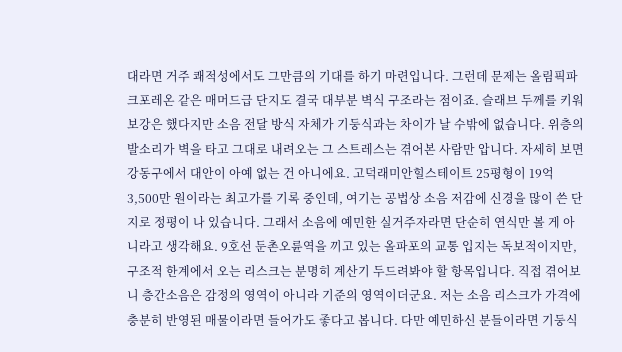대라면 거주 쾌적성에서도 그만큼의 기대를 하기 마련입니다. 그런데 문제는 올림픽파크포레온 같은 매머드급 단지도 결국 대부분 벽식 구조라는 점이죠. 슬래브 두께를 키워 보강은 했다지만 소음 전달 방식 자체가 기둥식과는 차이가 날 수밖에 없습니다. 위층의 발소리가 벽을 타고 그대로 내려오는 그 스트레스는 겪어본 사람만 압니다. 자세히 보면 강동구에서 대안이 아예 없는 건 아니에요. 고덕래미안힐스테이트 25평형이 19억 3,500만 원이라는 최고가를 기록 중인데, 여기는 공법상 소음 저감에 신경을 많이 쓴 단지로 정평이 나 있습니다. 그래서 소음에 예민한 실거주자라면 단순히 연식만 볼 게 아니라고 생각해요. 9호선 둔촌오륜역을 끼고 있는 올파포의 교통 입지는 독보적이지만, 구조적 한계에서 오는 리스크는 분명히 계산기 두드려봐야 할 항목입니다. 직접 겪어보니 층간소음은 감정의 영역이 아니라 기준의 영역이더군요. 저는 소음 리스크가 가격에 충분히 반영된 매물이라면 들어가도 좋다고 봅니다. 다만 예민하신 분들이라면 기둥식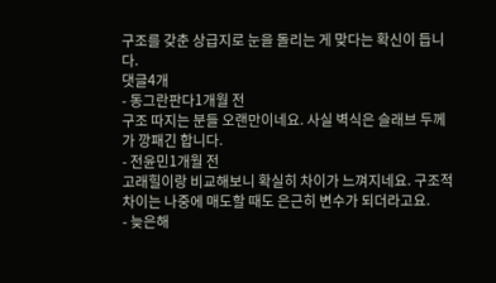구조를 갖춘 상급지로 눈을 돌리는 게 맞다는 확신이 듭니다.
댓글4개
- 동그란판다1개월 전
구조 따지는 분들 오랜만이네요. 사실 벽식은 슬래브 두께가 깡패긴 합니다.
- 전윤민1개월 전
고래힐이랑 비교해보니 확실히 차이가 느껴지네요. 구조적 차이는 나중에 매도할 때도 은근히 변수가 되더라고요.
- 늦은해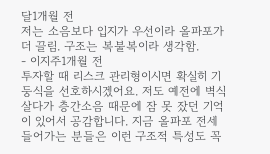달1개월 전
저는 소음보다 입지가 우선이라 올파포가 더 끌림. 구조는 복불복이라 생각함.
- 이지주1개월 전
투자할 때 리스크 관리형이시면 확실히 기둥식을 선호하시겠어요. 저도 예전에 벽식 살다가 층간소음 때문에 잠 못 잤던 기억이 있어서 공감합니다. 지금 올파포 전세 들어가는 분들은 이런 구조적 특성도 꼭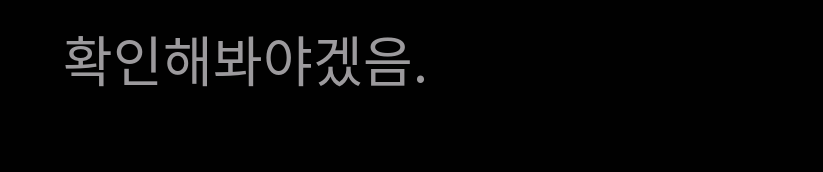확인해봐야겠음.